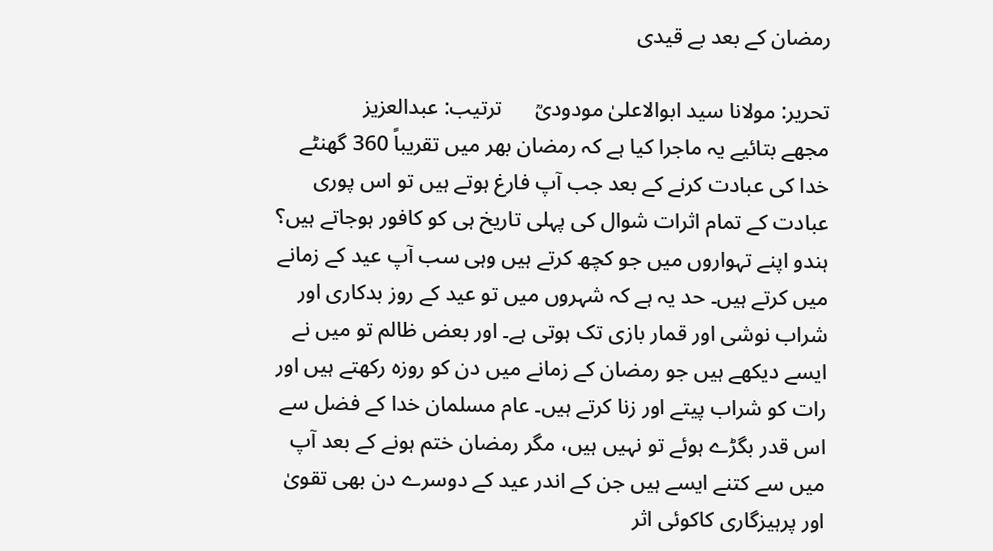رمضان کے بعد بے قیدی

تحریر: مولانا سید ابوالاعلیٰ مودودیؒ      ترتیب: عبدالعزیز
مجھے بتائیے یہ ماجرا کیا ہے کہ رمضان بھر میں تقریباً 360 گھنٹے خدا کی عبادت کرنے کے بعد جب آپ فارغ ہوتے ہیں تو اس پوری عبادت کے تمام اثرات شوال کی پہلی تاریخ ہی کو کافور ہوجاتے ہیں؟ ہندو اپنے تہواروں میں جو کچھ کرتے ہیں وہی سب آپ عید کے زمانے میں کرتے ہیں۔ حد یہ ہے کہ شہروں میں تو عید کے روز بدکاری اور شراب نوشی اور قمار بازی تک ہوتی ہے۔ اور بعض ظالم تو میں نے ایسے دیکھے ہیں جو رمضان کے زمانے میں دن کو روزہ رکھتے ہیں اور رات کو شراب پیتے اور زنا کرتے ہیں۔ عام مسلمان خدا کے فضل سے اس قدر بگڑے ہوئے تو نہیں ہیں، مگر رمضان ختم ہونے کے بعد آپ میں سے کتنے ایسے ہیں جن کے اندر عید کے دوسرے دن بھی تقویٰ اور پرہیزگاری کاکوئی اثر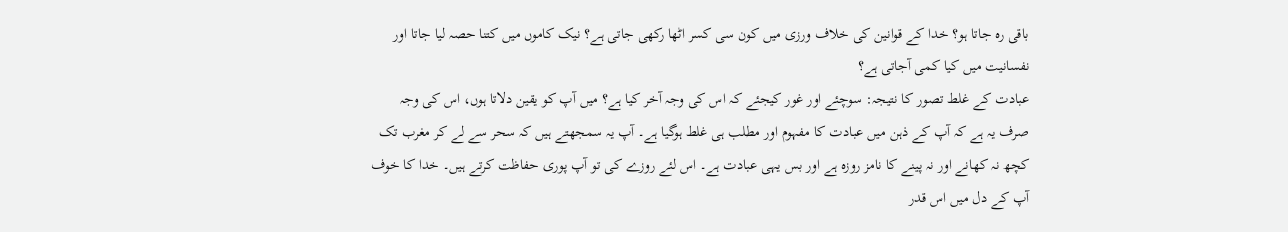باقی رہ جاتا ہو؟ خدا کے قوانین کی خلاف ورزی میں کون سی کسر اٹھا رکھی جاتی ہے؟ نیک کاموں میں کتنا حصہ لیا جاتا اور نفسانیت میں کیا کمی آجاتی ہے؟
عبادت کے غلط تصور کا نتیجہ: سوچئے اور غور کیجئے کہ اس کی وجہ آخر کیا ہے؟ میں آپ کو یقین دلاتا ہوں، اس کی وجہ صرف یہ ہے کہ آپ کے ذہن میں عبادت کا مفہوم اور مطلب ہی غلط ہوگیا ہے۔ آپ یہ سمجھتے ہیں کہ سحر سے لے کر مغرب تک کچھ نہ کھانے اور نہ پینے کا نامز روزہ ہے اور بس یہی عبادت ہے۔ اس لئے روزے کی تو آپ پوری حفاظت کرتے ہیں۔ خدا کا خوف آپ کے دل میں اس قدر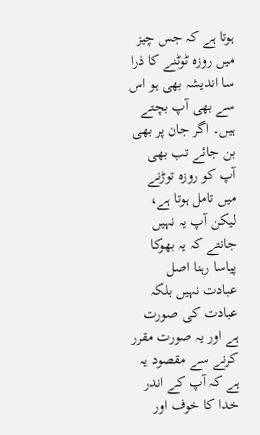ہوتا ہے کہ جس چیز میں روزہ ٹوٹنے کا ذرا سا اندیشہ بھی ہو اس سے بھی آپ بچتے ہیں۔ اگر جان پر بھی بن جائے تب بھی آپ کو روزہ توڑنے میں تامل ہوتا ہے، لیکن آپ یہ نہیں جانتے کہ یہ بھوکا پیاسا رہنا اصل عبادت نہیں بلکہ عبادت کی صورت ہے اور یہ صورت مقرر کرنے سے مقصود یہ ہے کہ آپ کے اندر خدا کا خوف اور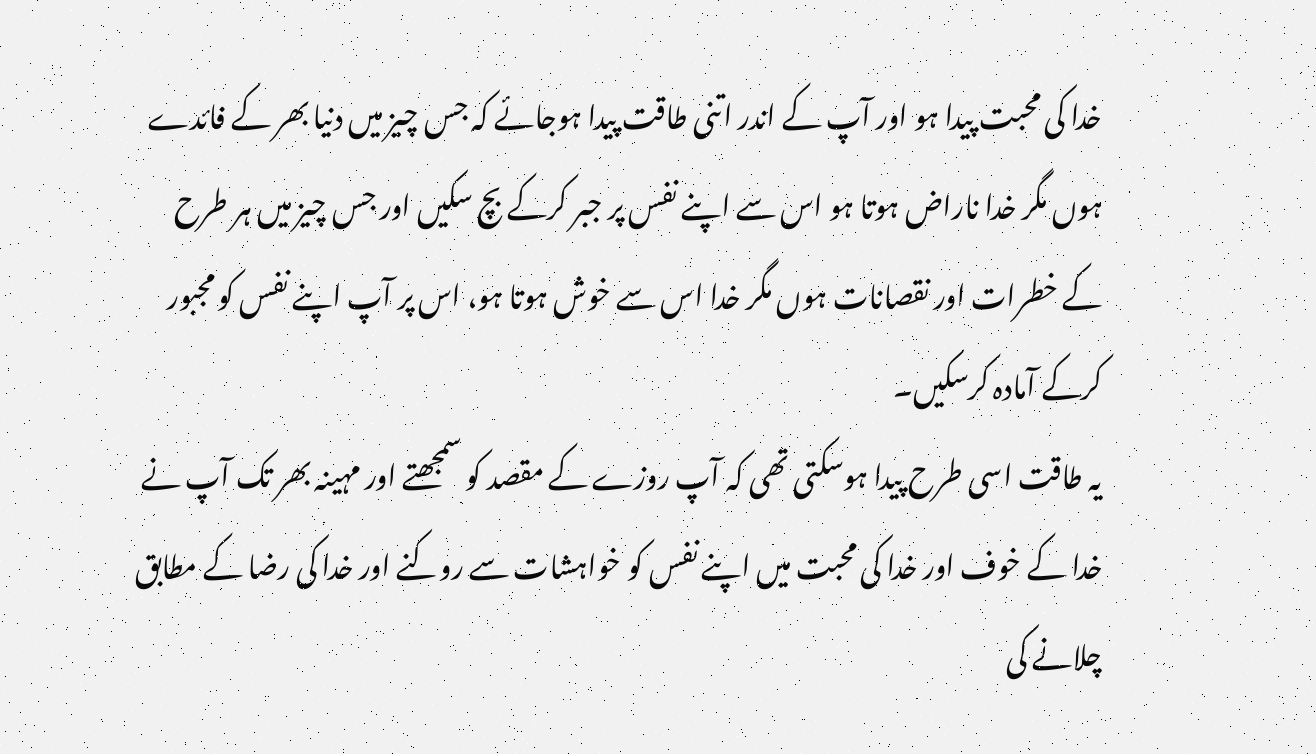خدا کی محبت پیدا ہو اور آپ کے اندر اتنی طاقت پیدا ہوجائے کہ جس چیز میں دنیا بھر کے فائدے ہوں مگر خدا ناراض ہوتا ہو اس سے اپنے نفس پر جبر کرکے بچ سکیں اور جس چیز میں ہر طرح کے خطرات اور نقصانات ہوں مگر خدا اس سے خوش ہوتا ہو، اس پر آپ اپنے نفس کو مجبور کرکے آمادہ کرسکیں۔
یہ طاقت اسی طرح پیدا ہوسکتی تھی کہ آپ روزے کے مقصد کو سمجھتے اور مہینہ بھر تک آپ نے خدا کے خوف اور خدا کی محبت میں اپنے نفس کو خواہشات سے روکنے اور خدا کی رضا کے مطابق چلانے کی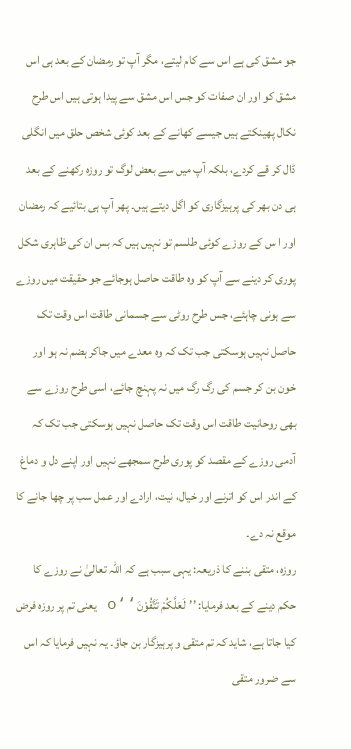جو مشق کی ہے اس سے کام لیتے، مگر آپ تو رمضان کے بعد ہی اس مشق کو اور ان صفات کو جس اس مشق سے پیدا ہوتی ہیں اس طرح نکال پھینکتے ہیں جیسے کھانے کے بعد کوئی شخص حلق میں انگلی ڈال کر قے کردے، بلکہ آپ میں سے بعض لوگ تو روزہ رکھنے کے بعد ہی دن بھر کی پرہیزگاری کو اگل دیتے ہیں۔ پھر آپ ہی بتائیے کہ رمضان اور ا س کے روزے کوئی طلسم تو نہیں ہیں کہ بس ان کی ظاہری شکل پوری کر دینے سے آپ کو وہ طاقت حاصل ہوجائے جو حقیقت میں روزے سے ہونی چاہئے، جس طرح روٹی سے جسمانی طاقت اس وقت تک حاصل نہیں ہوسکتی جب تک کہ وہ معدے میں جاکر ہضم نہ ہو اور خون بن کر جسم کی رگ رگ میں نہ پہنچ جائے، اسی طرح روزے سے بھی روحانیت طاقت اس وقت تک حاصل نہیں ہوسکتی جب تک کہ آدمی روزے کے مقصد کو پوری طرح سمجھے نہیں اور اپنے دل و دماغ کے اندر اس کو اترنے اور خیال، نیت، ارادے اور عمل سب پر چھا جانے کا موقع نہ دے۔
روزہ، متقی بننے کا ذریعہ: یہی سبب ہے کہ اللہ تعالیٰ نے روزے کا حکم دینے کے بعد فرمایا: ’’لَعَلَّکُمْ تَتَّقُوْنَ‘‘o یعنی تم پر روزہ فرض کیا جاتا ہے، شاید کہ تم متقی و پرہیزگار بن جاؤ۔ یہ نہیں فرمایا کہ اس سے ضرور متقی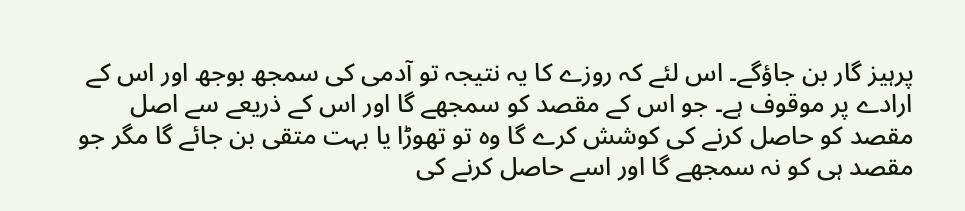پرہیز گار بن جاؤگے۔ اس لئے کہ روزے کا یہ نتیجہ تو آدمی کی سمجھ بوجھ اور اس کے ارادے پر موقوف ہے۔ جو اس کے مقصد کو سمجھے گا اور اس کے ذریعے سے اصل مقصد کو حاصل کرنے کی کوشش کرے گا وہ تو تھوڑا یا بہت متقی بن جائے گا مگر جو مقصد ہی کو نہ سمجھے گا اور اسے حاصل کرنے کی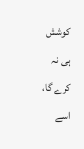کوشش ہی نہ کرے گا، اسے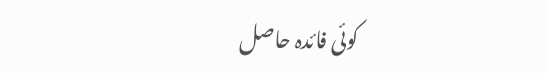کوئی فائدہ حاصل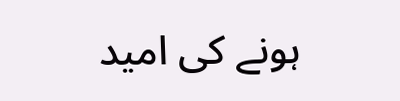ہونے کی امید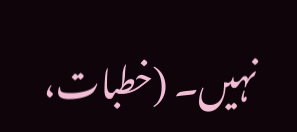نہیں۔ (خطبات،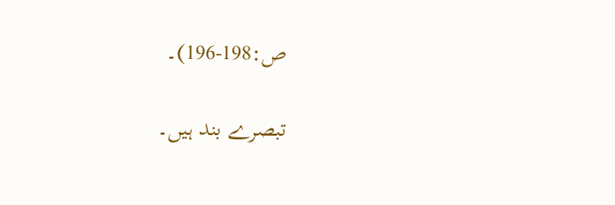ص:198-196)۔

تبصرے بند ہیں۔